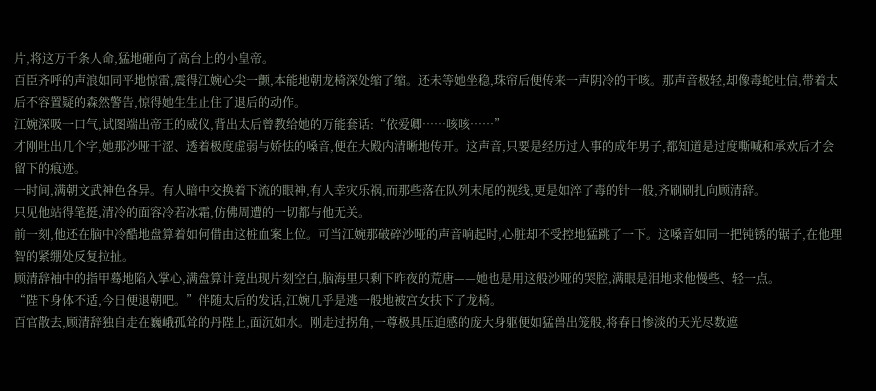片,将这万千条人命,猛地砸向了高台上的小皇帝。
百臣齐呼的声浪如同平地惊雷,震得江婉心尖一颤,本能地朝龙椅深处缩了缩。还未等她坐稳,珠帘后便传来一声阴冷的干咳。那声音极轻,却像毒蛇吐信,带着太后不容置疑的森然警告,惊得她生生止住了退后的动作。
江婉深吸一口气,试图端出帝王的威仪,背出太后曾教给她的万能套话:“依爱卿……咳咳……”
才刚吐出几个字,她那沙哑干涩、透着极度虚弱与娇怯的嗓音,便在大殿内清晰地传开。这声音,只要是经历过人事的成年男子,都知道是过度嘶喊和承欢后才会留下的痕迹。
一时间,满朝文武神色各异。有人暗中交换着下流的眼神,有人幸灾乐祸,而那些落在队列末尾的视线,更是如淬了毒的针一般,齐刷刷扎向顾清辞。
只见他站得笔挺,清冷的面容冷若冰霜,仿佛周遭的一切都与他无关。
前一刻,他还在脑中冷酷地盘算着如何借由这桩血案上位。可当江婉那破碎沙哑的声音响起时,心脏却不受控地猛跳了一下。这嗓音如同一把钝锈的锯子,在他理智的紧绷处反复拉扯。
顾清辞袖中的指甲蓦地陷入掌心,满盘算计竟出现片刻空白,脑海里只剩下昨夜的荒唐——她也是用这般沙哑的哭腔,满眼是泪地求他慢些、轻一点。
“陛下身体不适,今日便退朝吧。”伴随太后的发话,江婉几乎是逃一般地被宫女扶下了龙椅。
百官散去,顾清辞独自走在巍峨孤耸的丹陛上,面沉如水。刚走过拐角,一尊极具压迫感的庞大身躯便如猛兽出笼般,将春日惨淡的天光尽数遮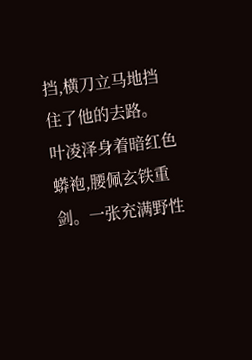挡,横刀立马地挡住了他的去路。
叶凌泽身着暗红色蟒袍,腰佩玄铁重剑。一张充满野性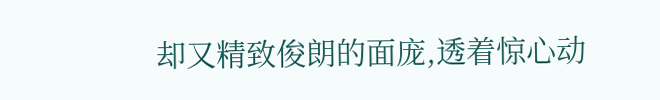却又精致俊朗的面庞,透着惊心动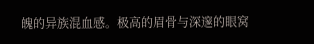魄的异族混血感。极高的眉骨与深邃的眼窝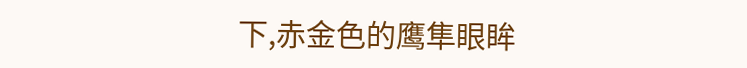下,赤金色的鹰隼眼眸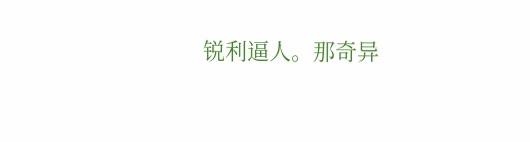锐利逼人。那奇异